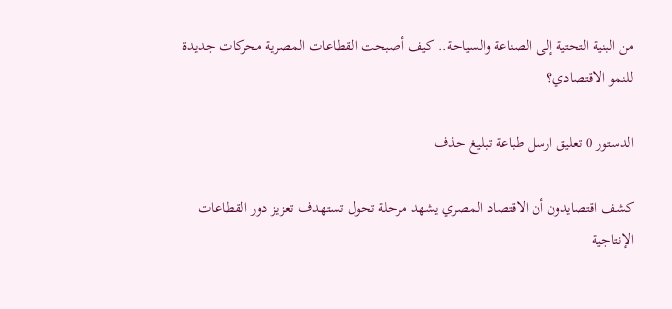من البنية التحتية إلى الصناعة والسياحة.. كيف أصبحت القطاعات المصرية محركات جديدة للنمو الاقتصادي؟

الدستور 0 تعليق ارسل طباعة تبليغ حذف

كشف اقتصايدون أن الاقتصاد المصري يشهد مرحلة تحول تستهدف تعزيز دور القطاعات الإنتاجية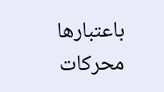باعتبارها محركات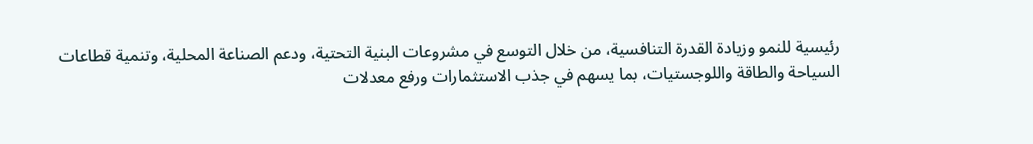رئيسية للنمو وزيادة القدرة التنافسية، من خلال التوسع في مشروعات البنية التحتية، ودعم الصناعة المحلية، وتنمية قطاعات السياحة والطاقة واللوجستيات، بما يسهم في جذب الاستثمارات ورفع معدلات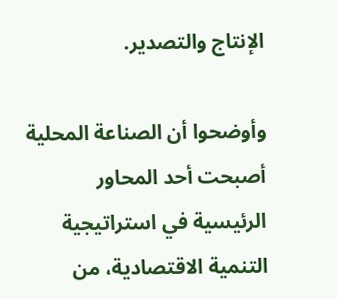الإنتاج والتصدير.

وأوضحوا أن الصناعة المحلية أصبحت أحد المحاور الرئيسية في استراتيجية التنمية الاقتصادية، من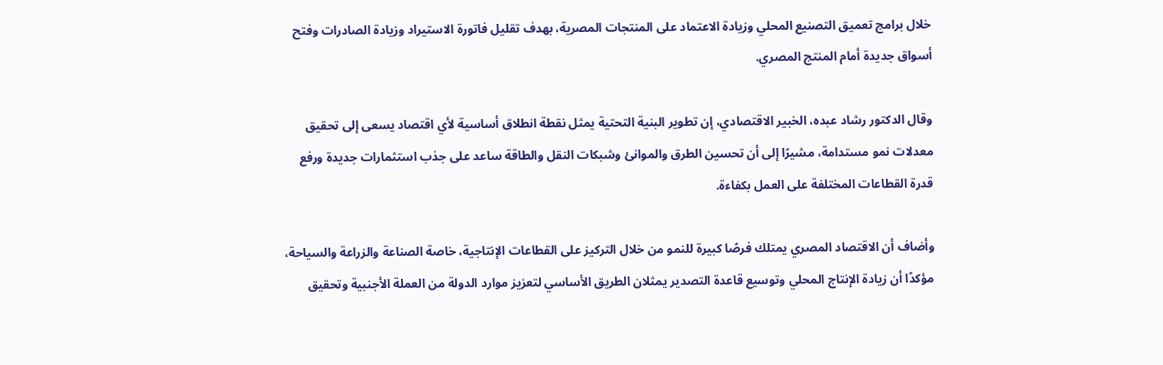خلال برامج تعميق التصنيع المحلي وزيادة الاعتماد على المنتجات المصرية، بهدف تقليل فاتورة الاستيراد وزيادة الصادرات وفتح أسواق جديدة أمام المنتج المصري.

وقال الدكتور رشاد عبده، الخبير الاقتصادي، إن تطوير البنية التحتية يمثل نقطة انطلاق أساسية لأي اقتصاد يسعى إلى تحقيق معدلات نمو مستدامة، مشيرًا إلى أن تحسين الطرق والموانئ وشبكات النقل والطاقة ساعد على جذب استثمارات جديدة ورفع قدرة القطاعات المختلفة على العمل بكفاءة.

وأضاف أن الاقتصاد المصري يمتلك فرصًا كبيرة للنمو من خلال التركيز على القطاعات الإنتاجية، خاصة الصناعة والزراعة والسياحة، مؤكدًا أن زيادة الإنتاج المحلي وتوسيع قاعدة التصدير يمثلان الطريق الأساسي لتعزيز موارد الدولة من العملة الأجنبية وتحقيق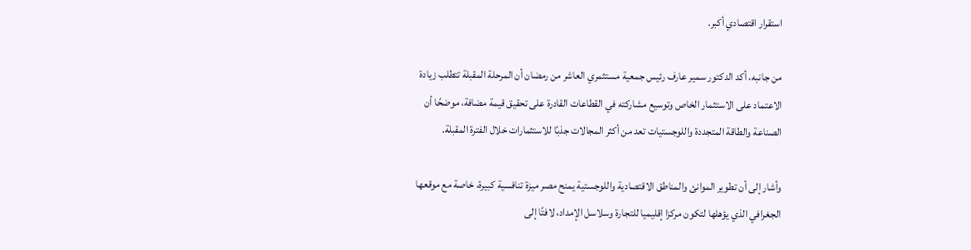استقرار اقتصادي أكبر.

من جانبه، أكد الدكتور سمير عارف رئيس جمعية مستثمري العاشر من رمضان أن المرحلة المقبلة تتطلب زيادة الاعتماد على الاستثمار الخاص وتوسيع مشاركته في القطاعات القادرة على تحقيق قيمة مضافة، موضحًا أن الصناعة والطاقة المتجددة واللوجستيات تعد من أكثر المجالات جذبًا للاستثمارات خلال الفترة المقبلة.

وأشار إلى أن تطوير الموانئ والمناطق الاقتصادية واللوجستية يمنح مصر ميزة تنافسية كبيرة، خاصة مع موقعها الجغرافي الذي يؤهلها لتكون مركزا إقليميا للتجارة وسلاسل الإمداد، لافتًا إلى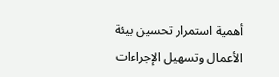أهمية استمرار تحسين بيئة الأعمال وتسهيل الإجراءات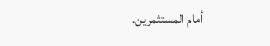أمام المستثمرين.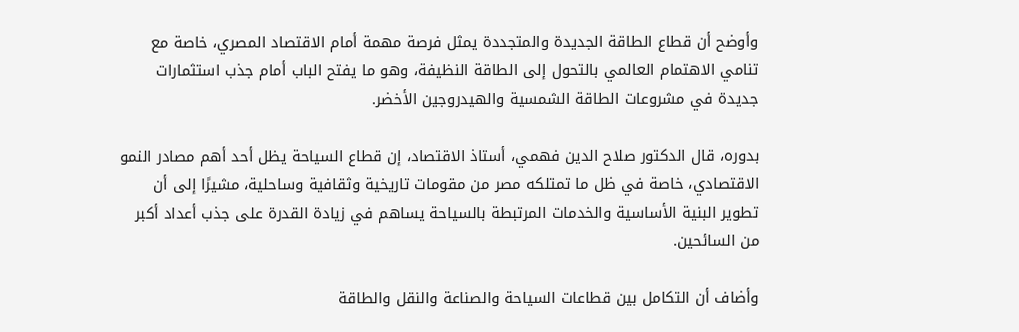وأوضح أن قطاع الطاقة الجديدة والمتجددة يمثل فرصة مهمة أمام الاقتصاد المصري، خاصة مع تنامي الاهتمام العالمي بالتحول إلى الطاقة النظيفة، وهو ما يفتح الباب أمام جذب استثمارات جديدة في مشروعات الطاقة الشمسية والهيدروجين الأخضر.

بدوره، قال الدكتور صلاح الدين فهمي، أستاذ الاقتصاد، إن قطاع السياحة يظل أحد أهم مصادر النمو الاقتصادي، خاصة في ظل ما تمتلكه مصر من مقومات تاريخية وثقافية وساحلية، مشيرًا إلى أن تطوير البنية الأساسية والخدمات المرتبطة بالسياحة يساهم في زيادة القدرة على جذب أعداد أكبر من السائحين.

وأضاف أن التكامل بين قطاعات السياحة والصناعة والنقل والطاقة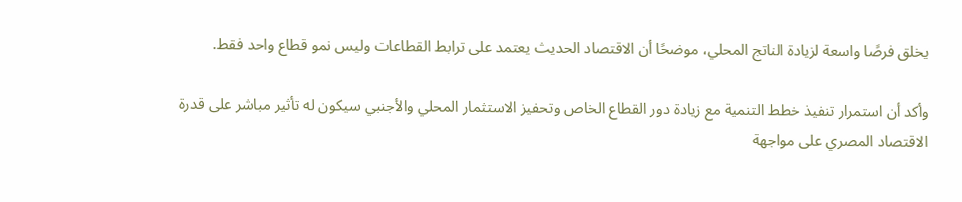يخلق فرصًا واسعة لزيادة الناتج المحلي، موضحًا أن الاقتصاد الحديث يعتمد على ترابط القطاعات وليس نمو قطاع واحد فقط.

وأكد أن استمرار تنفيذ خطط التنمية مع زيادة دور القطاع الخاص وتحفيز الاستثمار المحلي والأجنبي سيكون له تأثير مباشر على قدرة الاقتصاد المصري على مواجهة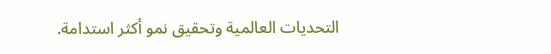التحديات العالمية وتحقيق نمو أكثر استدامة.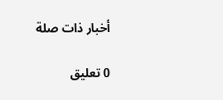أخبار ذات صلة

0 تعليق